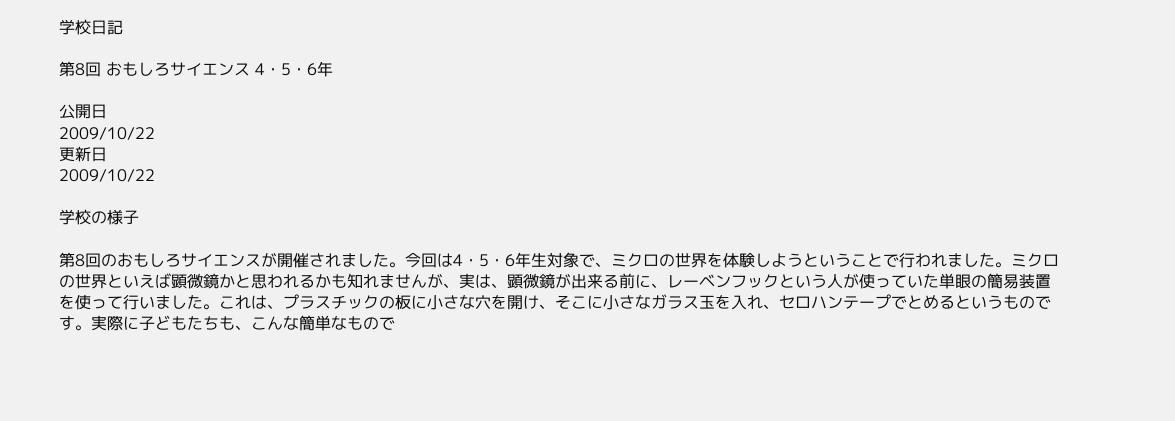学校日記

第8回 おもしろサイエンス 4・5・6年

公開日
2009/10/22
更新日
2009/10/22

学校の様子

第8回のおもしろサイエンスが開催されました。今回は4・5・6年生対象で、ミクロの世界を体験しようということで行われました。ミクロの世界といえば顕微鏡かと思われるかも知れませんが、実は、顕微鏡が出来る前に、レーベンフックという人が使っていた単眼の簡易装置を使って行いました。これは、プラスチックの板に小さな穴を開け、そこに小さなガラス玉を入れ、セロハンテープでとめるというものです。実際に子どもたちも、こんな簡単なもので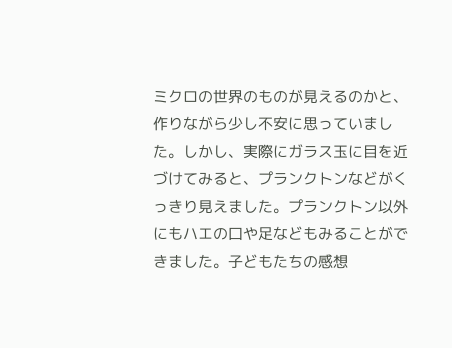ミクロの世界のものが見えるのかと、作りながら少し不安に思っていました。しかし、実際にガラス玉に目を近づけてみると、プランクトンなどがくっきり見えました。プランクトン以外にもハエの口や足などもみることができました。子どもたちの感想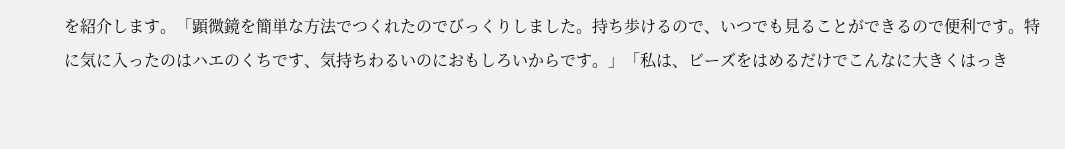を紹介します。「顕微鏡を簡単な方法でつくれたのでびっくりしました。持ち歩けるので、いつでも見ることができるので便利です。特に気に入ったのはハエのくちです、気持ちわるいのにおもしろいからです。」「私は、ビーズをはめるだけでこんなに大きくはっき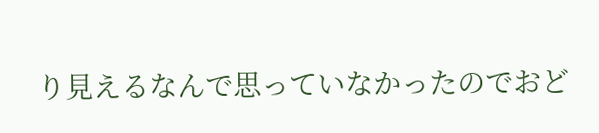り見えるなんで思っていなかったのでおど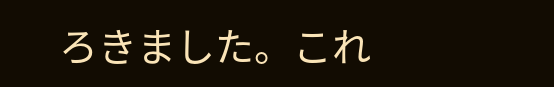ろきました。これ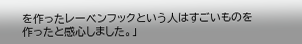を作ったレーベンフックという人はすごいものを作ったと感心しました。」